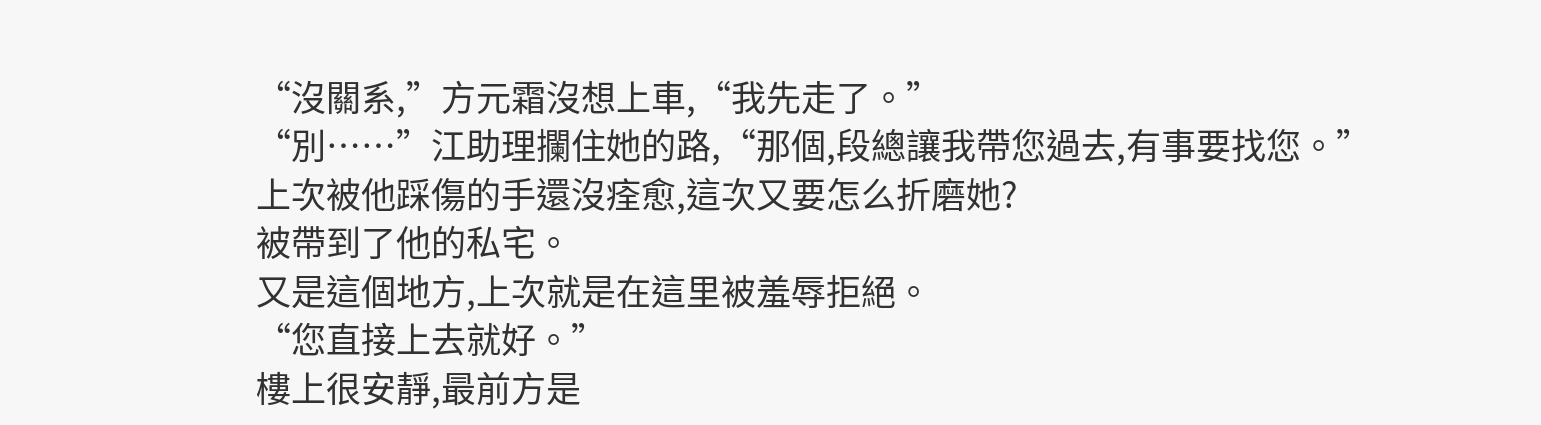“沒關系,”方元霜沒想上車,“我先走了。”
“別……”江助理攔住她的路,“那個,段總讓我帶您過去,有事要找您。”
上次被他踩傷的手還沒痊愈,這次又要怎么折磨她?
被帶到了他的私宅。
又是這個地方,上次就是在這里被羞辱拒絕。
“您直接上去就好。”
樓上很安靜,最前方是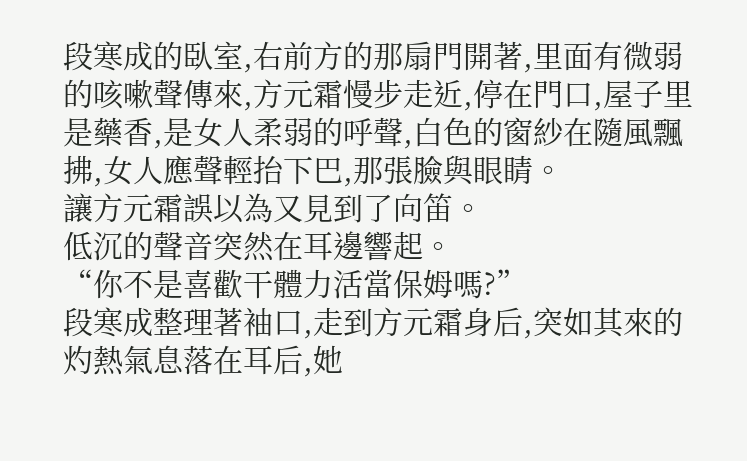段寒成的臥室,右前方的那扇門開著,里面有微弱的咳嗽聲傳來,方元霜慢步走近,停在門口,屋子里是藥香,是女人柔弱的呼聲,白色的窗紗在隨風飄拂,女人應聲輕抬下巴,那張臉與眼睛。
讓方元霜誤以為又見到了向笛。
低沉的聲音突然在耳邊響起。
“你不是喜歡干體力活當保姆嗎?”
段寒成整理著袖口,走到方元霜身后,突如其來的灼熱氣息落在耳后,她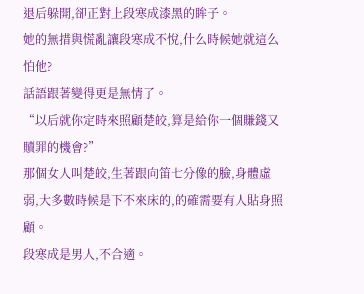退后躲開,卻正對上段寒成漆黑的眸子。
她的無措與慌亂讓段寒成不悅,什么時候她就這么怕他?
話語跟著變得更是無情了。
“以后就你定時來照顧楚皎,算是給你一個賺錢又贖罪的機會?”
那個女人叫楚皎,生著跟向笛七分像的臉,身體虛弱,大多數時候是下不來床的,的確需要有人貼身照顧。
段寒成是男人,不合適。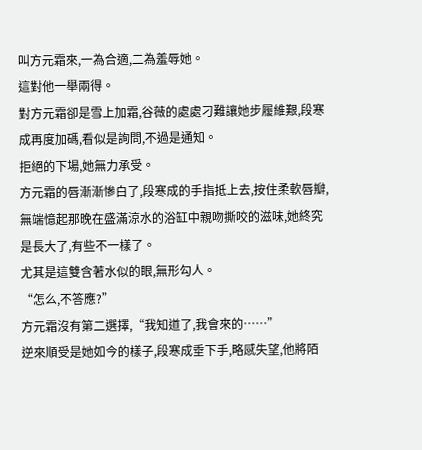叫方元霜來,一為合適,二為羞辱她。
這對他一舉兩得。
對方元霜卻是雪上加霜,谷薇的處處刁難讓她步履維艱,段寒成再度加碼,看似是詢問,不過是通知。
拒絕的下場,她無力承受。
方元霜的唇漸漸慘白了,段寒成的手指抵上去,按住柔軟唇瓣,無端憶起那晚在盛滿涼水的浴缸中親吻撕咬的滋味,她終究是長大了,有些不一樣了。
尤其是這雙含著水似的眼,無形勾人。
“怎么,不答應?”
方元霜沒有第二選擇,“我知道了,我會來的……”
逆來順受是她如今的樣子,段寒成垂下手,略感失望,他將陌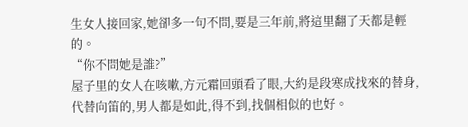生女人接回家,她卻多一句不問,要是三年前,將這里翻了天都是輕的。
“你不問她是誰?”
屋子里的女人在咳嗽,方元霜回頭看了眼,大約是段寒成找來的替身,代替向笛的,男人都是如此,得不到,找個相似的也好。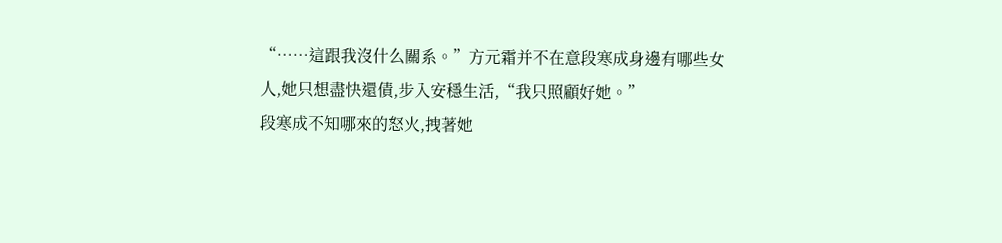“……這跟我沒什么關系。”方元霜并不在意段寒成身邊有哪些女人,她只想盡快還債,步入安穩生活,“我只照顧好她。”
段寒成不知哪來的怒火,拽著她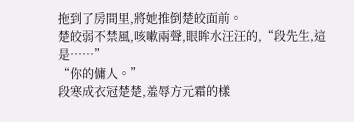拖到了房間里,將她推倒楚皎面前。
楚皎弱不禁風,咳嗽兩聲,眼眸水汪汪的,“段先生,這是……”
“你的傭人。”
段寒成衣冠楚楚,羞辱方元霜的樣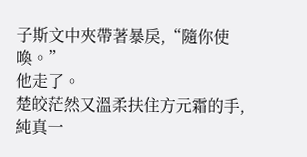子斯文中夾帶著暴戾,“隨你使喚。”
他走了。
楚皎茫然又溫柔扶住方元霜的手,純真一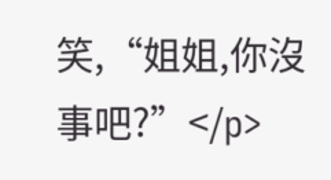笑,“姐姐,你沒事吧?”</p>